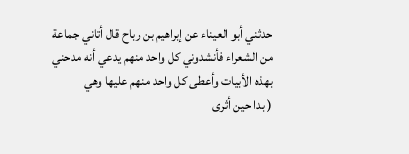حدثني أبو العيناء عن إبراهيم بن رباح قال أتاني جماعة من الشعراء فأنشدوني كل واحد منهم يدعي أنه مدحني بهذه الأبيات وأعطى كل واحد منهم عليها وهي
( بدا حين أثرى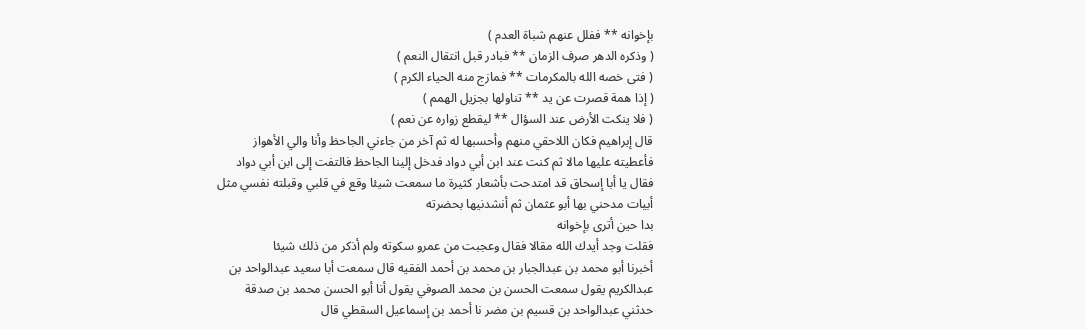بإخوانه ** ففلل عنهم شباة العدم )
( وذكره الدهر صرف الزمان ** فبادر قبل انتقال النعم )
( فتى خصه الله بالمكرمات ** فمازج منه الحياء الكرم )
( إذا همة قصرت عن يد ** تناولها بجزيل الهمم )
( فلا ينكت الأرض عند السؤال ** ليقطع زواره عن نعم )
قال إبراهيم فكان اللاحقي منهم وأحسبها له ثم آخر من جاءني الجاحظ وأنا والي الأهواز فأعطيته عليها مالا ثم كنت عند ابن أبي دواد فدخل إلينا الجاحظ فالتفت إلى ابن أبي دواد فقال يا أبا إسحاق قد امتدحت بأشعار كثيرة ما سمعت شيئا وقع في قلبي وقبلته نفسي مثل أبيات مدحني بها أبو عثمان ثم أنشدنيها بحضرته
بدا حين أترى بإخوانه
فقلت وجد أيدك الله مقالا فقال وعجبت من عمرو سكوته ولم أذكر من ذلك شيئا
أخبرنا أبو محمد بن عبدالجبار بن محمد بن أحمد الفقيه قال سمعت أبا سعيد عبدالواحد بن عبدالكريم يقول سمعت الحسن بن محمد الصوفي يقول أنا أبو الحسن محمد بن صدقة حدثني عبدالواحد بن قسيم بن مضر نا أحمد بن إسماعيل السقطي قال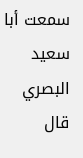سمعت أبا سعيد البصري قال